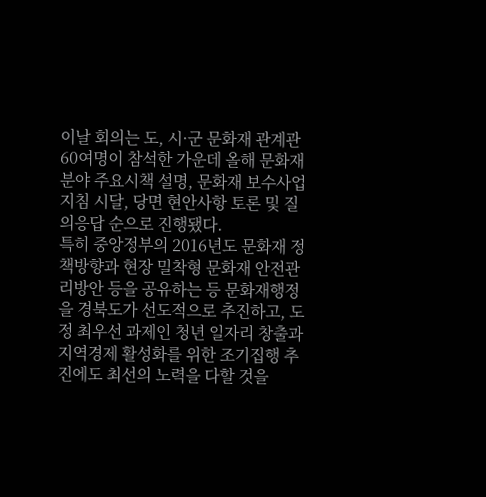이날 회의는 도, 시·군 문화재 관계관 60여명이 참석한 가운데 올해 문화재 분야 주요시책 설명, 문화재 보수사업 지침 시달, 당면 현안사항 토론 및 질의응답 순으로 진행됐다.
특히 중앙정부의 2016년도 문화재 정책방향과 현장 밀착형 문화재 안전관리방안 등을 공유하는 등 문화재행정을 경북도가 선도적으로 추진하고, 도정 최우선 과제인 청년 일자리 창출과 지역경제 활성화를 위한 조기집행 추진에도 최선의 노력을 다할 것을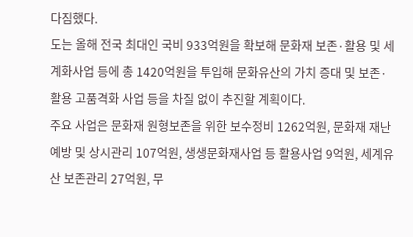다짐했다.
도는 올해 전국 최대인 국비 933억원을 확보해 문화재 보존·활용 및 세계화사업 등에 총 1420억원을 투입해 문화유산의 가치 증대 및 보존·활용 고품격화 사업 등을 차질 없이 추진할 계획이다.
주요 사업은 문화재 원형보존을 위한 보수정비 1262억원, 문화재 재난예방 및 상시관리 107억원, 생생문화재사업 등 활용사업 9억원, 세계유산 보존관리 27억원, 무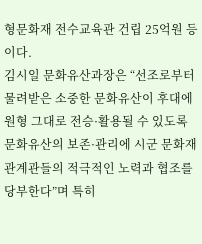형문화재 전수교육관 건립 25억원 등이다.
김시일 문화유산과장은 “선조로부터 물려받은 소중한 문화유산이 후대에 원형 그대로 전승·활용될 수 있도록 문화유산의 보존·관리에 시군 문화재 관계관들의 적극적인 노력과 협조를 당부한다”며 특히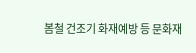봄철 건조기 화재예방 등 문화재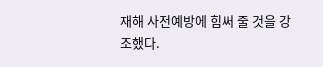재해 사전예방에 힘써 줄 것을 강조했다.